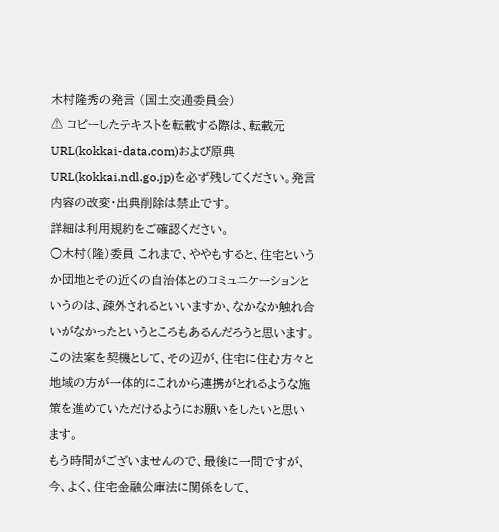木村隆秀の発言 (国土交通委員会)
⚠ コピーしたテキストを転載する際は、転載元URL(kokkai-data.com)および原典URL(kokkai.ndl.go.jp)を必ず残してください。発言内容の改変・出典削除は禁止です。
詳細は利用規約をご確認ください。
○木村(隆)委員 これまで、ややもすると、住宅というか団地とその近くの自治体とのコミュニケーションというのは、疎外されるといいますか、なかなか触れ合いがなかったというところもあるんだろうと思います。この法案を契機として、その辺が、住宅に住む方々と地域の方が一体的にこれから連携がとれるような施策を進めていただけるようにお願いをしたいと思います。
もう時間がございませんので、最後に一問ですが、今、よく、住宅金融公庫法に関係をして、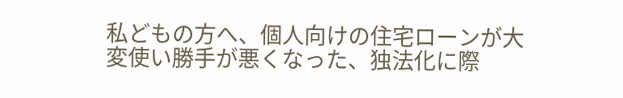私どもの方へ、個人向けの住宅ローンが大変使い勝手が悪くなった、独法化に際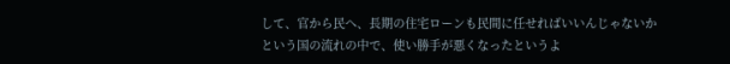して、官から民へ、長期の住宅ローンも民間に任せればいいんじゃないかという国の流れの中で、使い勝手が悪くなったというよ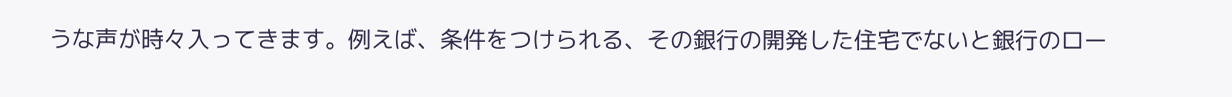うな声が時々入ってきます。例えば、条件をつけられる、その銀行の開発した住宅でないと銀行のロー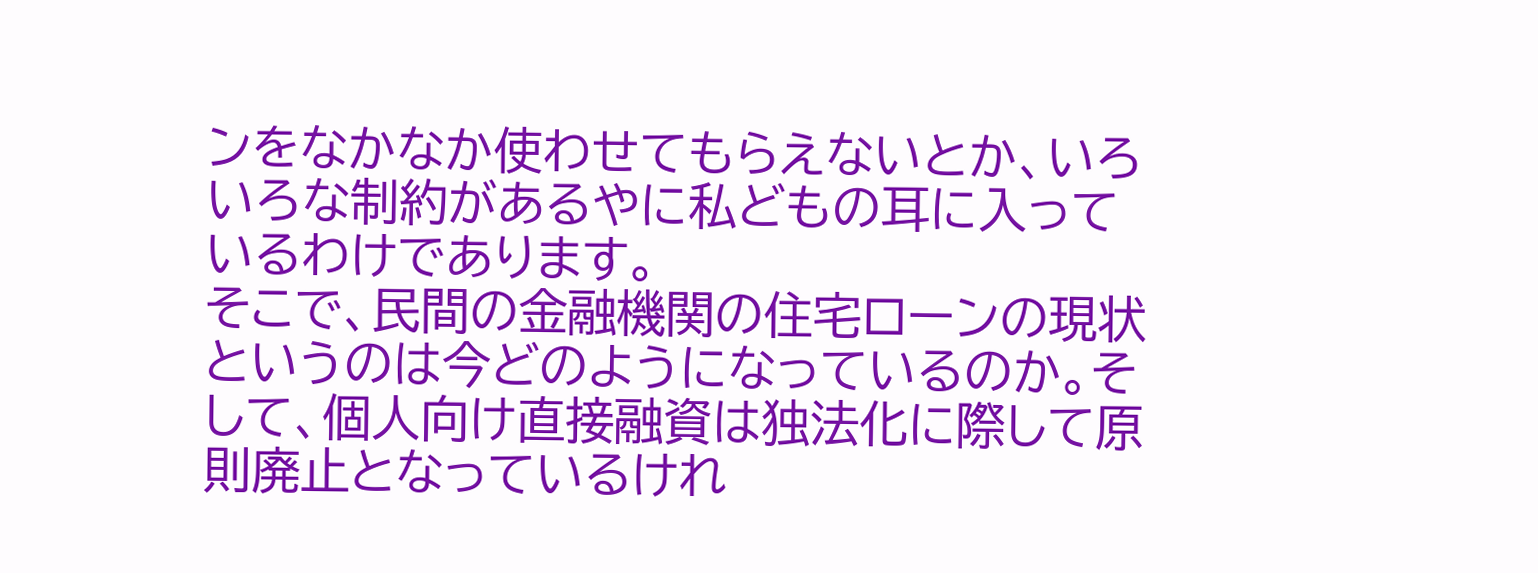ンをなかなか使わせてもらえないとか、いろいろな制約があるやに私どもの耳に入っているわけであります。
そこで、民間の金融機関の住宅ローンの現状というのは今どのようになっているのか。そして、個人向け直接融資は独法化に際して原則廃止となっているけれ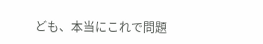ども、本当にこれで問題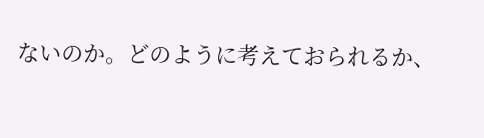ないのか。どのように考えておられるか、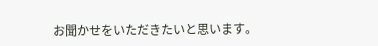お聞かせをいただきたいと思います。